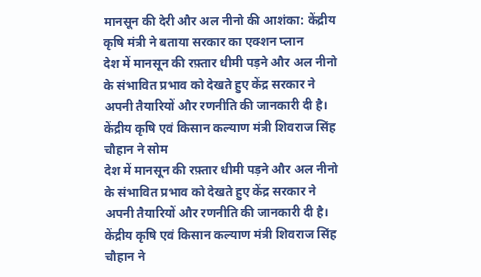मानसून की देरी और अल नीनो की आशंका: केंद्रीय कृषि मंत्री ने बताया सरकार का एक्शन प्लान
देश में मानसून की रफ़्तार धीमी पड़ने और अल नीनो के संभावित प्रभाव को देखते हुए केंद्र सरकार ने अपनी तैयारियों और रणनीति की जानकारी दी है। केंद्रीय कृषि एवं किसान कल्याण मंत्री शिवराज सिंह चौहान ने सोम
देश में मानसून की रफ़्तार धीमी पड़ने और अल नीनो के संभावित प्रभाव को देखते हुए केंद्र सरकार ने अपनी तैयारियों और रणनीति की जानकारी दी है। केंद्रीय कृषि एवं किसान कल्याण मंत्री शिवराज सिंह चौहान ने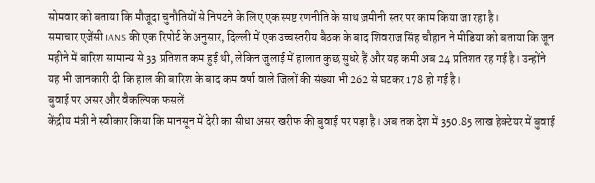सोमवार को बताया कि मौजूदा चुनौतियों से निपटने के लिए एक स्पष्ट रणनीति के साथ ज़मीनी स्तर पर काम किया जा रहा है।
समाचार एजेंसी IANS की एक रिपोर्ट के अनुसार, दिल्ली में एक उच्चस्तरीय बैठक के बाद शिवराज सिंह चौहान ने मीडिया को बताया कि जून महीने में बारिश सामान्य से 33 प्रतिशत कम हुई थी, लेकिन जुलाई में हालात कुछ सुधरे हैं और यह कमी अब 24 प्रतिशत रह गई है। उन्होंने यह भी जानकारी दी कि हाल की बारिश के बाद कम वर्षा वाले जिलों की संख्या भी 262 से घटकर 178 हो गई है।
बुवाई पर असर और वैकल्पिक फसलें
केंद्रीय मंत्री ने स्वीकार किया कि मानसून में देरी का सीधा असर खरीफ की बुवाई पर पड़ा है। अब तक देश में 350.85 लाख हेक्टेयर में बुवाई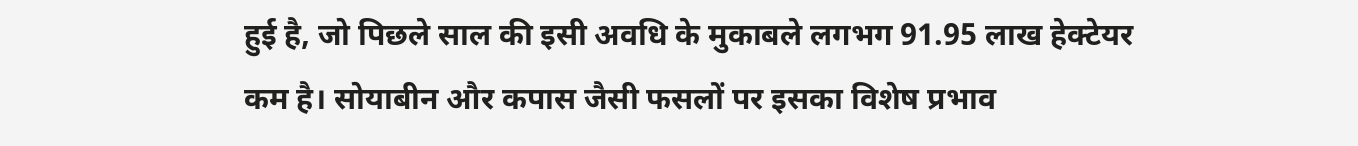हुई है, जो पिछले साल की इसी अवधि के मुकाबले लगभग 91.95 लाख हेक्टेयर कम है। सोयाबीन और कपास जैसी फसलों पर इसका विशेष प्रभाव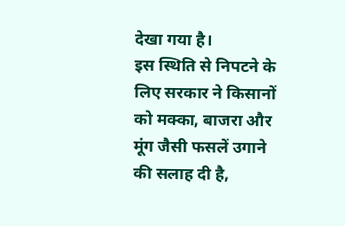देखा गया है।
इस स्थिति से निपटने के लिए सरकार ने किसानों को मक्का, बाजरा और मूंग जैसी फसलें उगाने की सलाह दी है,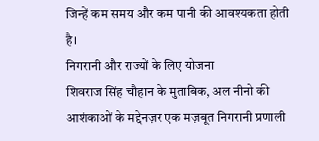जिन्हें कम समय और कम पानी की आवश्यकता होती है।
निगरानी और राज्यों के लिए योजना
शिवराज सिंह चौहान के मुताबिक, अल नीनो की आशंकाओं के मद्देनज़र एक मज़बूत निगरानी प्रणाली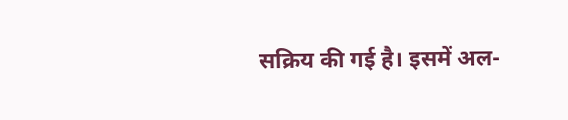सक्रिय की गई है। इसमें अल-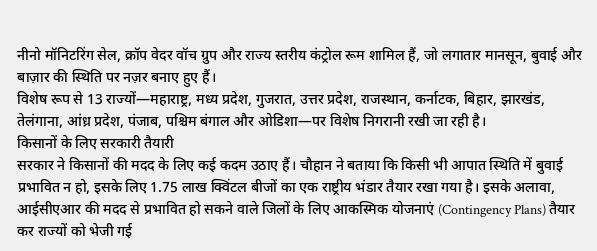नीनो मॉनिटरिंग सेल, क्रॉप वेदर वॉच ग्रुप और राज्य स्तरीय कंट्रोल रूम शामिल हैं, जो लगातार मानसून, बुवाई और बाज़ार की स्थिति पर नज़र बनाए हुए हैं।
विशेष रूप से 13 राज्यों—महाराष्ट्र, मध्य प्रदेश, गुजरात, उत्तर प्रदेश, राजस्थान, कर्नाटक, बिहार, झारखंड, तेलंगाना, आंध्र प्रदेश, पंजाब, पश्चिम बंगाल और ओडिशा—पर विशेष निगरानी रखी जा रही है।
किसानों के लिए सरकारी तैयारी
सरकार ने किसानों की मदद के लिए कई कदम उठाए हैं। चौहान ने बताया कि किसी भी आपात स्थिति में बुवाई प्रभावित न हो, इसके लिए 1.75 लाख क्विंटल बीजों का एक राष्ट्रीय भंडार तैयार रखा गया है। इसके अलावा, आईसीएआर की मदद से प्रभावित हो सकने वाले जिलों के लिए आकस्मिक योजनाएं (Contingency Plans) तैयार कर राज्यों को भेजी गई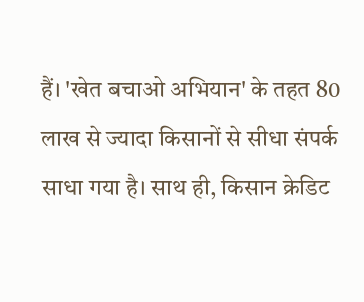हैं। 'खेत बचाओ अभियान' के तहत 80 लाख से ज्यादा किसानों से सीधा संपर्क साधा गया है। साथ ही, किसान क्रेडिट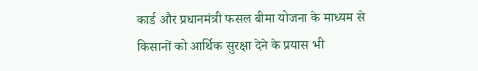कार्ड और प्रधानमंत्री फसल बीमा योजना के माध्यम से किसानों को आर्थिक सुरक्षा देने के प्रयास भी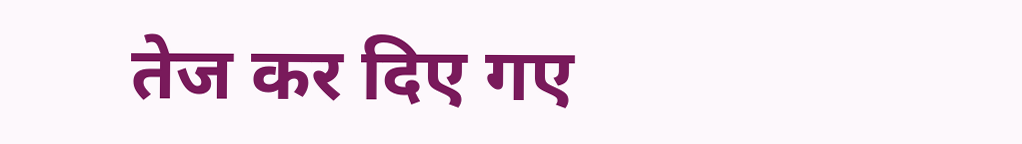तेज कर दिए गए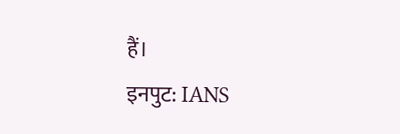हैं।
इनपुट: IANS